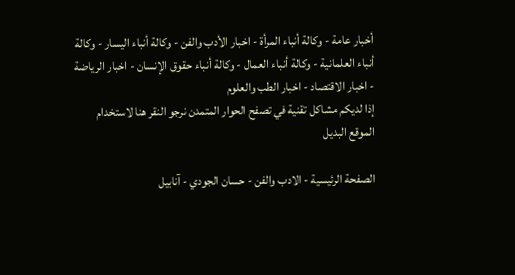أخبار عامة - وكالة أنباء المرأة - اخبار الأدب والفن - وكالة أنباء اليسار - وكالة أنباء العلمانية - وكالة أنباء العمال - وكالة أنباء حقوق الإنسان - اخبار الرياضة - اخبار الاقتصاد - اخبار الطب والعلوم
إذا لديكم مشاكل تقنية في تصفح الحوار المتمدن نرجو النقر هنا لاستخدام الموقع البديل

الصفحة الرئيسية - الادب والفن - حسان الجودي - آنابيل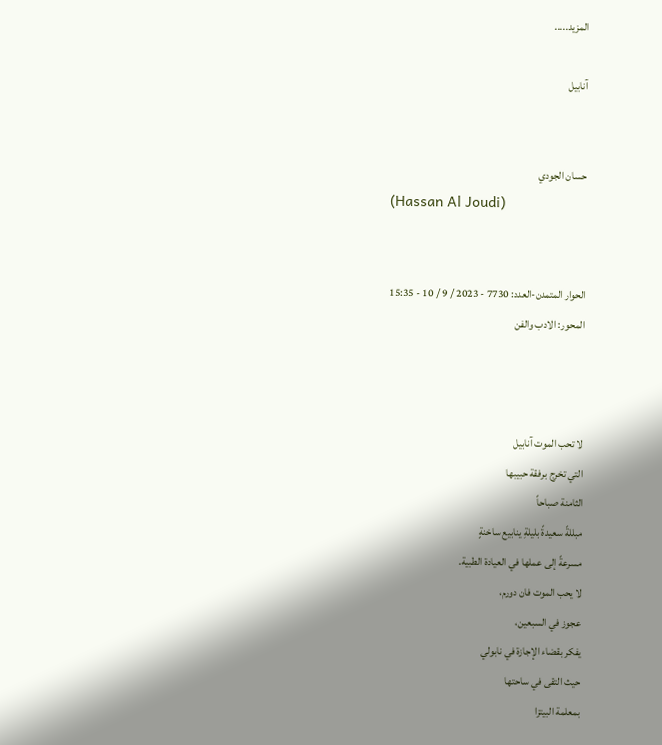المزيد.....

آنابيل


حسان الجودي
(Hassan Al Joudi)


الحوار المتمدن-العدد: 7730 - 2023 / 9 / 10 - 15:35
المحور: الادب والفن



لا تحب الموت آنابيل
التي تخرج برفقة حبيبها
الثامنة صباحاً
مبللةً سعيدةً بليلةِ ينابيع ساخنةٍ
مسرعةً إلى عملها في العيادة الطبية.
لا يحب الموت فان دورم،
عجوز في السبعين،
يفكر بقضاء الإجازة في نابولي
حيث التقى في ساحتها
بمعلمة البيتزا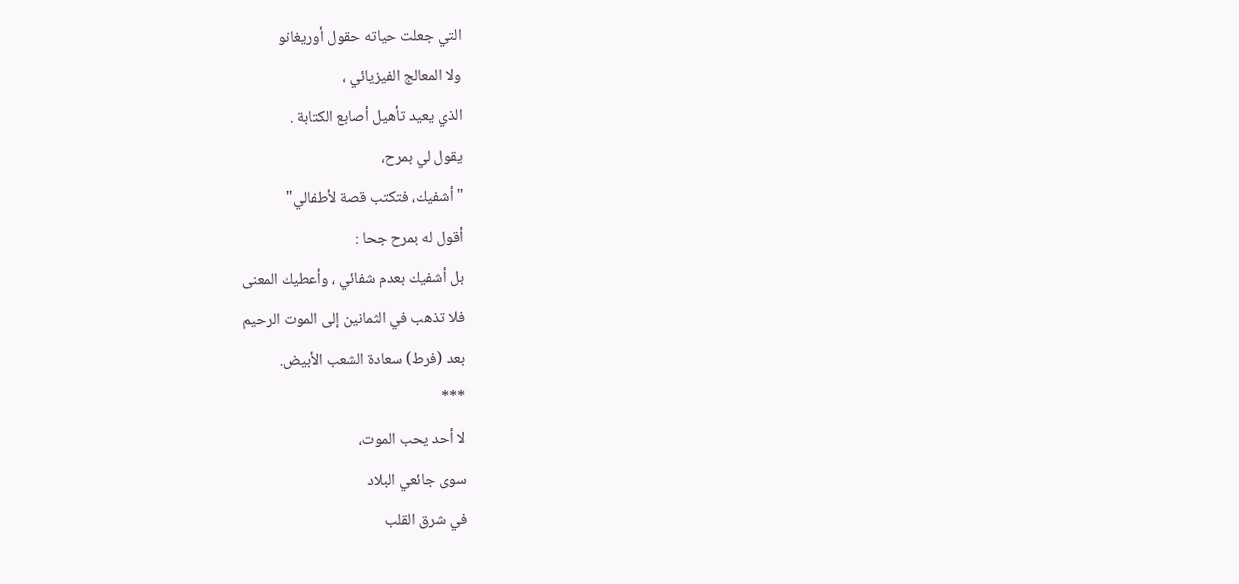التي جعلت حياته حقول أوريغانو
ولا المعالج الفيزيائي ،
الذي يعيد تأهيل أصابع الكتابة .
يقول لي بمرح،
"أشفيك، فتكتب قصة لأطفالي"
أقول له بمرح جحا :
بل أشفيك بعدم شفائي ، وأعطيك المعنى
فلا تذهب في الثمانين إلى الموت الرحيم
بعد (فرط) سعادة الشعب الأبيض.
***
لا أحد يحب الموت،
سوى جائعي البلاد
في شرق القلب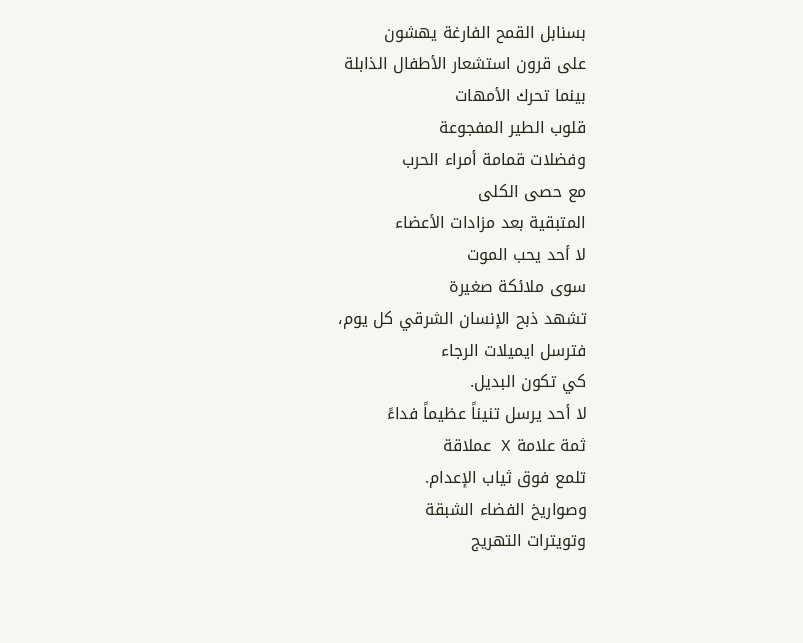بسنابل القمح الفارغة يهشون
على قرون استشعار الأطفال الذابلة
بينما تحرك الأمهات
قلوب الطير المفجوعة
وفضلات قمامة أمراء الحرب
مع حصى الكلى
المتبقية بعد مزادات الأعضاء
لا أحد يحب الموت
سوى ملائكة صغيرة
تشهد ذبح الإنسان الشرقي كل يوم،
فترسل ايميلات الرجاء
كي تكون البديل.
لا أحد يرسل تنيناً عظيماً فداءً
ثمة علامة X عملاقة
تلمع فوق ثياب الإعدام.
وصواريخ الفضاء الشبقة
وتويترات التهريج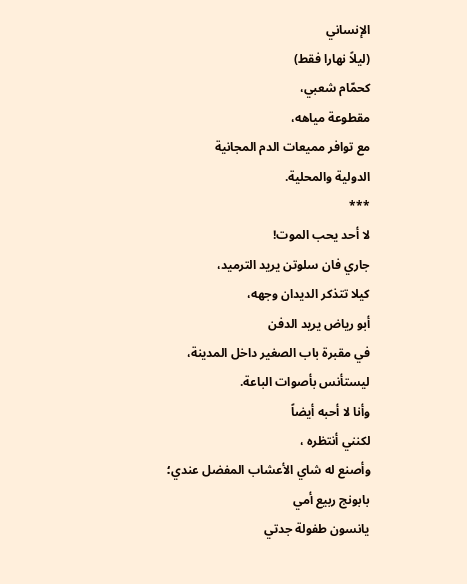الإنساني
(ليلاً نهارا فقط)
كحمّام شعبي،
مقطوعة مياهه،
مع توافر مميعات الدم المجانية
الدولية والمحلية.
***
لا أحد يحب الموت!
جاري فان سلوتن يريد الترميد،
كيلا تتذكر الديدان وجهه،
أبو رياض يريد الدفن
في مقبرة باب الصغير داخل المدينة،
ليستأنس بأصوات الباعة.
وأنا لا أحبه أيضاً
لكنني أنتظره ،
وأصنع له شاي الأعشاب المفضل عندي؛
بابونج ربيع أمي
يانسون طفولة جدتي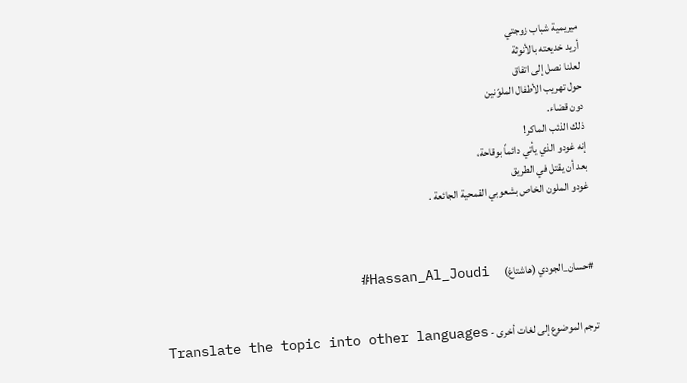ميريمية شباب زوجتي
أريد خديعته بالأنوثة
لعلنا نصل إلى اتفاق
حول تهريب الأطفال الملوّنين
دون قضاء.
ذلك الذئب الماكر!
إنه غودو الذي يأتي دائماً بوقاحة،
بعد أن يقتل في الطريق
غودو الملون الخاص بشعوبي القمحية الجائعة .



#حسان_الجودي (هاشتاغ)       Hassan_Al_Joudi#


ترجم الموضوع إلى لغات أخرى - Translate the topic into other languages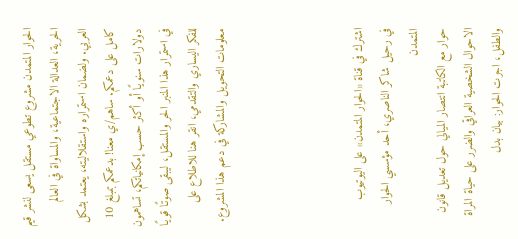الحوار المتمدن مشروع تطوعي مستقل يسعى لنشر قيم الحرية، العدالة الاجتماعية، والمساواة في العالم العربي. ولضمان استمراره واستقلاليته، يعتمد بشكل كامل على دعمكم. ساهم/ي معنا! بدعمكم بمبلغ 10 دولارات سنويًا أو أكثر حسب إمكانياتكم، تساهمون في استمرار هذا المنبر الحر والمستقل، ليبقى صوتًا قويًا للفكر اليساري والتقدمي، انقر هنا للاطلاع على معلومات التحويل والمشاركة في دعم هذا المشروع.




اشترك في قناة «الحوار المتمدن» على اليوتيوب
في رحيل شاكر الناصري، أحد مؤسسي الحوار المتمدن
حوار مع الكاتبة انتصار الميالي حول تعديل قانون الاحوال الشخصية العراقي والضرر على حياة المراة والطفل، اجرت الحوار: بيان بدل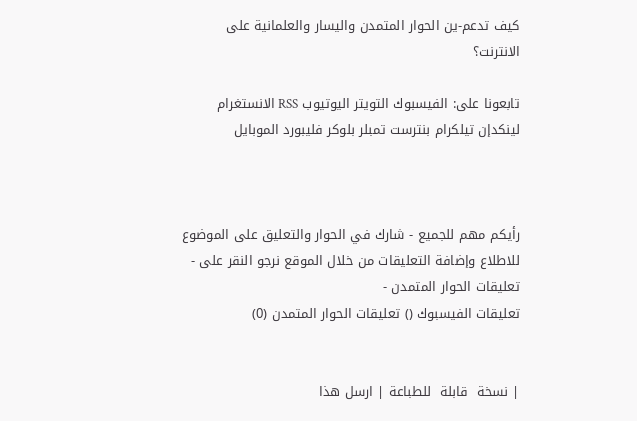كيف تدعم-ين الحوار المتمدن واليسار والعلمانية على الانترنت؟

تابعونا على: الفيسبوك التويتر اليوتيوب RSS الانستغرام لينكدإن تيلكرام بنترست تمبلر بلوكر فليبورد الموبايل



رأيكم مهم للجميع - شارك في الحوار والتعليق على الموضوع
للاطلاع وإضافة التعليقات من خلال الموقع نرجو النقر على - تعليقات الحوار المتمدن -
تعليقات الفيسبوك () تعليقات الحوار المتمدن (0)


| نسخة  قابلة  للطباعة | ارسل هذا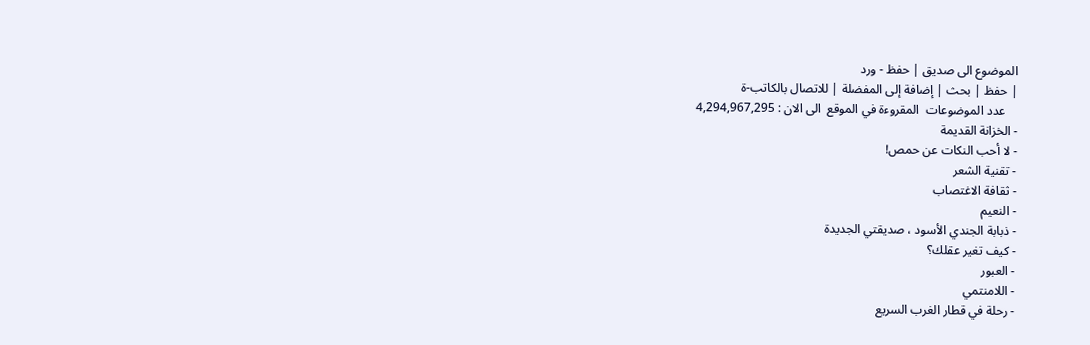الموضوع الى صديق | حفظ - ورد
| حفظ | بحث | إضافة إلى المفضلة | للاتصال بالكاتب-ة
    عدد الموضوعات  المقروءة في الموقع  الى الان : 4,294,967,295
- الخزانة القديمة
- لا أحب النكات عن حمص!
- تقنية الشعر
- ثقافة الاغتصاب
- النعيم
- ذبابة الجندي الأسود ، صديقتي الجديدة
- كيف تغير عقلك؟
- العبور
- اللامنتمي
- رحلة في قطار الغرب السريع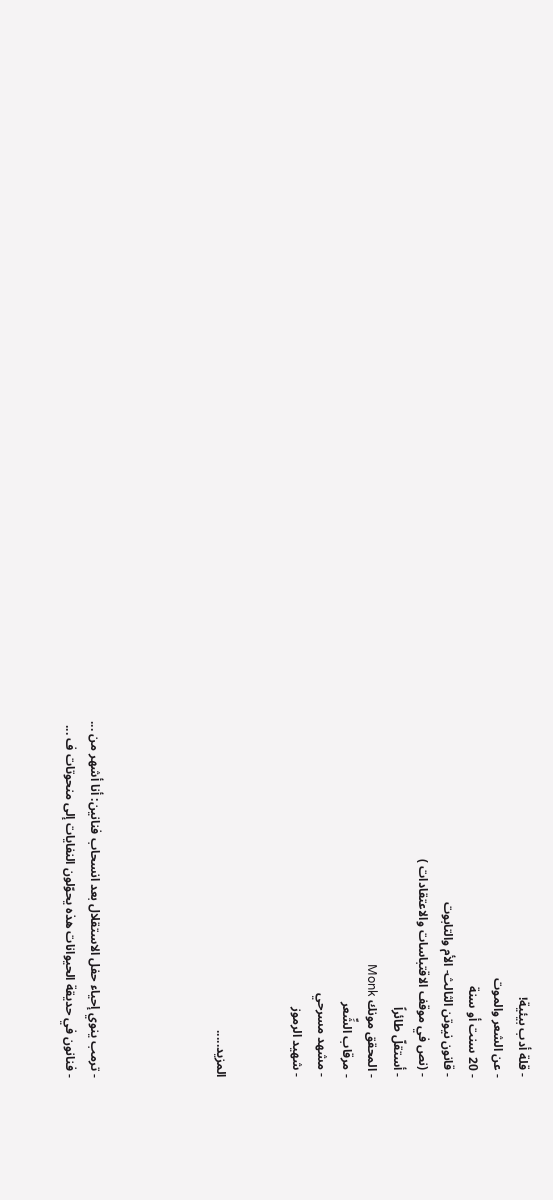- قلة أدب بيئية!
- عن الشعر والموت
- 20 سنت أو سنة
- قانون نيوتن الثالث- الأم والتابوت
- (نص في موقف الاقتباسات والاعتقادات )
- أستقلّ طائراً
- المحقق مونك Monk
- مرقاب الشِّعر
- مشهد مسرحي
- شهيد الرموز


المزيد.....




- ترمب ينوي إحياء حفل الاستقلال بعد انسحاب فنانين: أنا أشهر من ...
- فنانون في حديقة الحيوانات هذه يحوّلون النفايات إلى منحوتات ف ...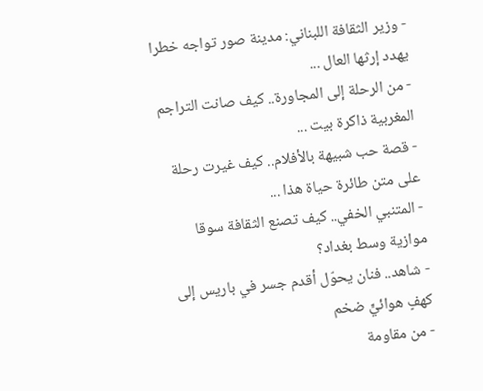- وزير الثقافة اللبناني: مدينة صور تواجه خطرا يهدد إرثها العال ...
- من الرحلة إلى المجاورة.. كيف صانت التراجم المغربية ذاكرة بيت ...
- قصة حب شبيهة بالأفلام.. كيف غيرت رحلة على متن طائرة حياة هذا ...
- المتنبي الخفي.. كيف تصنع الثقافة سوقا موازية وسط بغداد؟
- شاهد.. فنان يحوّل أقدم جسر في باريس إلى كهفٍ هوائيٍّ ضخم
- من مقاومة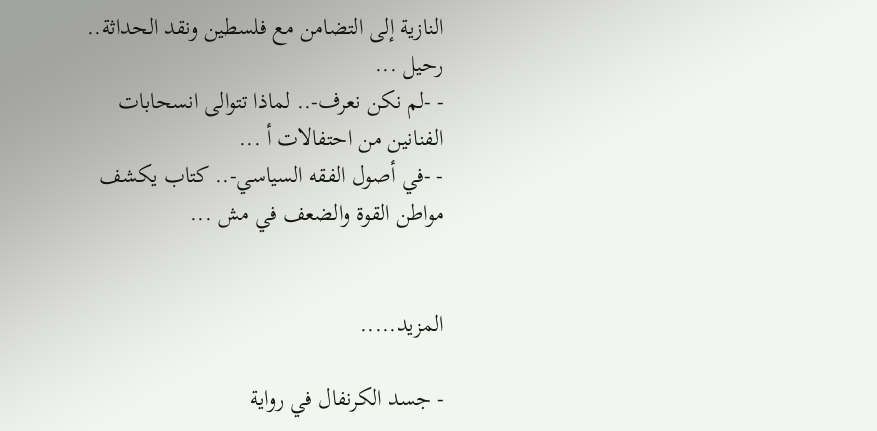النازية إلى التضامن مع فلسطين ونقد الحداثة.. رحيل ...
- -لم نكن نعرف-.. لماذا تتوالى انسحابات الفنانين من احتفالات أ ...
- -في أصول الفقه السياسي-.. كتاب يكشف مواطن القوة والضعف في مش ...


المزيد.....

- جسد الكرنفال في رواية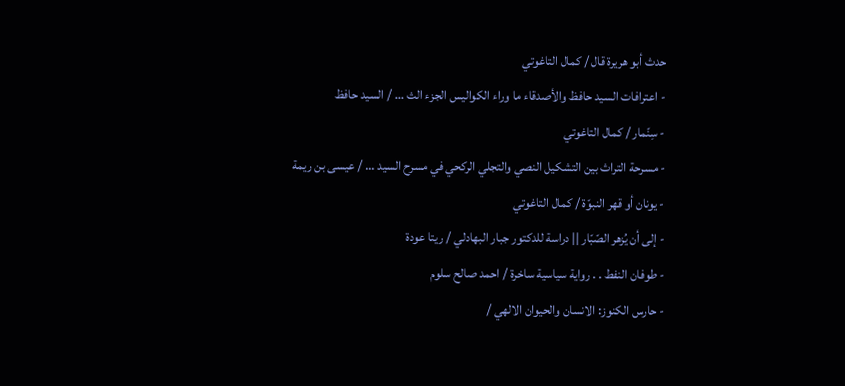حدث أبو هريرة قال / كمال التاغوتي
- اعترافات السيد حافظ والأصدقاء ما وراء الكواليس الجزء الث ... / السيد حافظ
- سِنّمار / كمال التاغوتي
- مسرحة التراث بين التشكيل النصي والتجلي الركحي في مسرح السيد ... / عيسى بن ريمة
- يونان أو قهر النبوّة / كمال التاغوتي
- إلى أن يُزهر الصّبّار || دراسة للدكتور جبار البهادلي / ريتا عودة
- طوفان النفط . . رواية سياسية ساخرة / احمد صالح سلوم
- حارس الكنوز: الانسان والحيوان الالهي /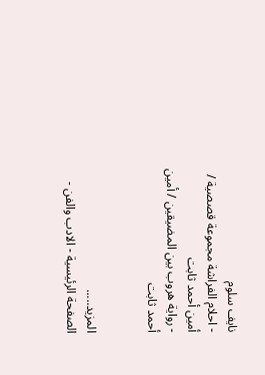نايف سلوم
- احلام الفراشة مجموعة قصصية / أمين أحمد ثابت
- رواية هروب بين المضيقين / أمين أحمد ثابت


المزيد.....
الصفحة الرئيسية - الادب والفن -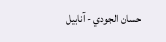حسان الجودي - آنابيل